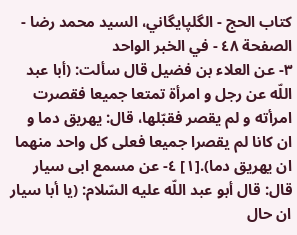كتاب الحج - الگلپايگاني، السيد محمد رضا - الصفحة ٤٨ - في الخبر الواحد
٣- عن العلاء بن فضيل قال سألت: (أبا عبد اللّه عن رجل و امرأة تمتعا جميعا فقصرت امرأته و لم يقصر فقبّلها، قال: يهريق دما و ان كانا لم يقصرا جميعا فعلى كل واحد منهما ان يهريق دما).[١] ٤- عن مسمع ابى سيار قال: قال أبو عبد اللّه عليه السّلام: (يا أبا سيار ان حال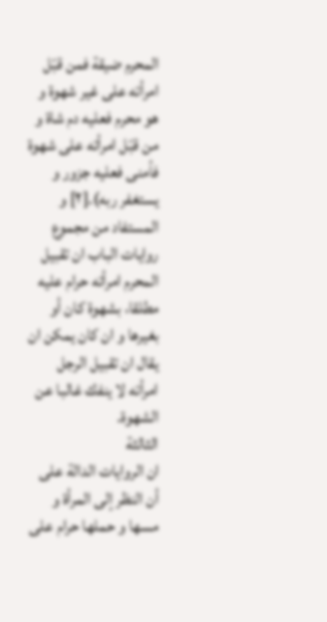المحرم ضيقة فمن قبّل امرأته على غير شهوة و هو محرم فعليه دم شاة و من قبّل امرأته على شهوة فأمنى فعليه جزور و يستغفر ربه).[٢] و المستفاد من مجموع روايات الباب ان تقبيل المحرم امرأته حرام عليه مطلقا، بشهوة كان أو بغيرها و ان كان يمكن ان يقال ان تقبيل الرجل امرأته لا ينفك غالبا عن الشهوة.
الثالثة
ان الروايات الدالة على أن النظر إلى المرأة و مسها و حملها حرام على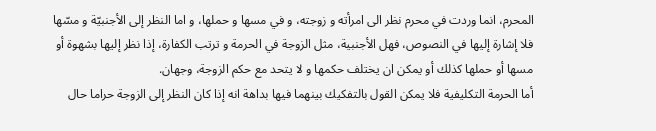المحرم، انما وردت في محرم نظر الى امرأته و زوجته، و في مسها و حملها، و اما النظر إلى الأجنبيّة و مسّها فلا إشارة إليها في النصوص، فهل الأجنبية، مثل الزوجة في الحرمة و ترتب الكفارة، إذا نظر إليها بشهوة أو مسها أو حملها كذلك أو يمكن ان يختلف حكمها و لا يتحد مع حكم الزوجة، وجهان.
أما الحرمة التكليفية فلا يمكن القول بالتفكيك بينهما فيها بداهة انه إذا كان النظر إلى الزوجة حراما حال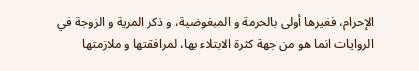الإحرام، فغيرها أولى بالحرمة و المبغوضية، و ذكر المرية و الزوجة في الروايات انما هو من جهة كثرة الابتلاء بها، لمرافقتها و ملازمتها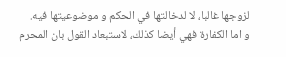لزوجها غالبا، لا لدخالتها في الحكم و موضوعيتها فيه.
و اما الكفارة فهي أيضا كذلك، لاستبعاد القول بان المحرم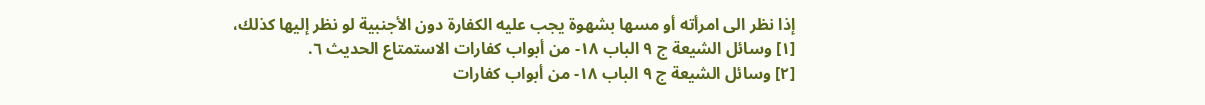إذا نظر الى امرأته أو مسها بشهوة يجب عليه الكفارة دون الأجنبية لو نظر إليها كذلك،
[١] وسائل الشيعة ج ٩ الباب ١٨- من أبواب كفارات الاستمتاع الحديث ٦.
[٢] وسائل الشيعة ج ٩ الباب ١٨- من أبواب كفارات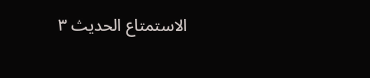الاستمتاع الحديث ٣